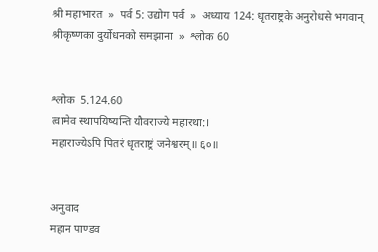श्री महाभारत  »  पर्व 5: उद्योग पर्व  »  अध्याय 124: धृतराष्ट्रके अनुरोधसे भगवान‍् श्रीकृष्णका दुर्योधनको समझाना  »  श्लोक 60


श्लोक  5.124.60
त्वामेव स्थापयिष्यन्ति यौवराज्ये महारथा:।
महाराज्येऽपि पितरं धृतराष्ट्रं जनेश्वरम्॥ ६०॥


अनुवाद
महान पाण्डव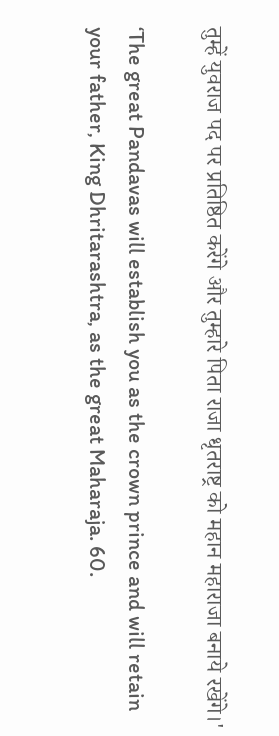तुम्हें युवराज पद पर प्रतिष्ठित करेंगे और तुम्हारे पिता राजा धृतराष्ट्र को महान महाराजा बनाये रखेंगे।'

‘The great Pandavas will establish you as the crown prince and will retain your father, King Dhritarashtra, as the great Maharaja. 60.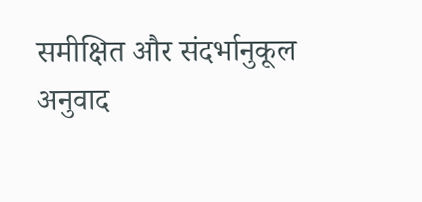समीक्षित और संदर्भानुकूल अनुवाद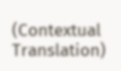(Contextual Translation)